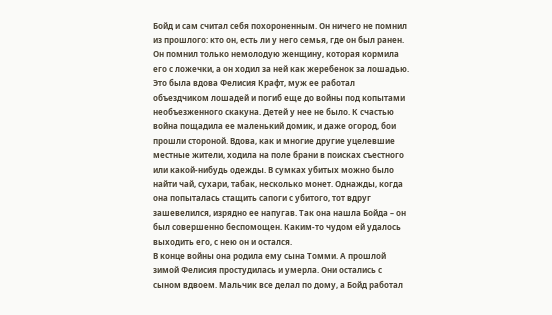Бойд и сам считал себя похороненным. Он ничего не помнил из прошлого: кто он, есть ли у него семья, где он был ранен. Он помнил только немолодую женщину, которая кормила его с ложечки, а он ходил за ней как жеребенок за лошадью. Это была вдова Фелисия Крафт, муж ее работал объездчиком лошадей и погиб еще до войны под копытами необъезженного скакуна. Детей у нее не было. К счастью война пощадила ее маленький домик, и даже огород, бои прошли стороной. Вдова, как и многие другие уцелевшие местные жители, ходила на поле брани в поисках съестного или какой-нибудь одежды. В сумках убитых можно было найти чай, сухари, табак, несколько монет. Однажды, когда она попыталась стащить сапоги с убитого, тот вдруг зашевелился, изрядно ее напугав. Так она нашла Бойда – он был совершенно беспомощен. Каким-то чудом ей удалось выходить его, с нею он и остался.
В конце войны она родила ему сына Томми. А прошлой зимой Фелисия простудилась и умерла. Они остались с сыном вдвоем. Мальчик все делал по дому, а Бойд работал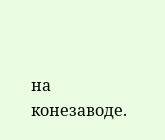на конезаводе.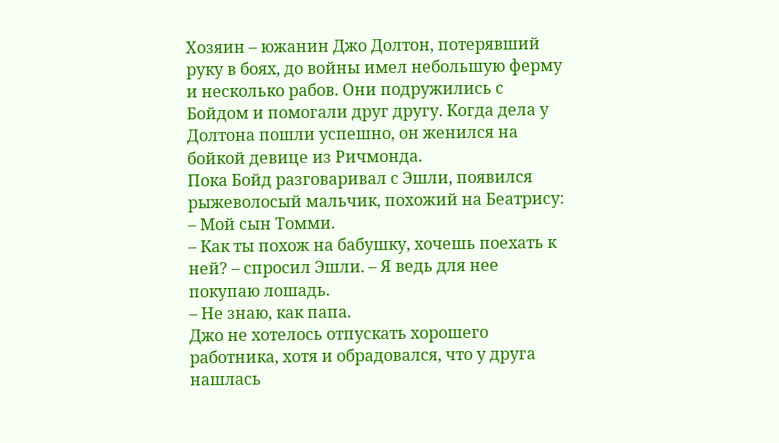Хозяин – южанин Джо Долтон, потерявший руку в боях, до войны имел небольшую ферму и несколько рабов. Они подружились с Бойдом и помогали друг другу. Когда дела у Долтона пошли успешно, он женился на бойкой девице из Ричмонда.
Пока Бойд разговаривал с Эшли, появился рыжеволосый мальчик, похожий на Беатрису:
– Мой сын Томми.
– Как ты похож на бабушку, хочешь поехать к ней? – спросил Эшли. – Я ведь для нее покупаю лошадь.
– Не знаю, как папа.
Джо не хотелось отпускать хорошего работника, хотя и обрадовался, что у друга нашлась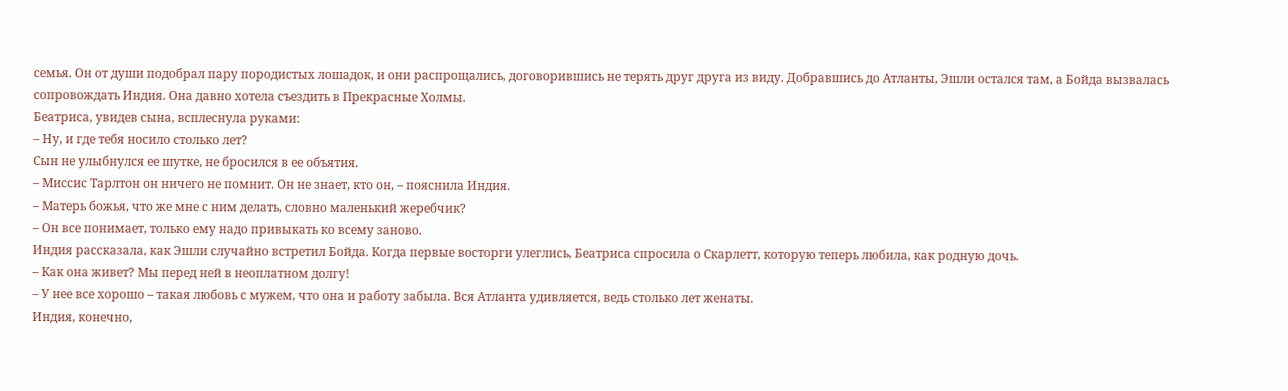семья. Он от души подобрал пару породистых лошадок, и они распрощались, договорившись не терять друг друга из виду. Добравшись до Атланты, Эшли остался там, а Бойда вызвалась сопровождать Индия. Она давно хотела съездить в Прекрасные Холмы.
Беатриса, увидев сына, всплеснула руками:
– Ну, и где тебя носило столько лет?
Сын не улыбнулся ее шутке, не бросился в ее объятия.
– Миссис Тарлтон он ничего не помнит. Он не знает, кто он, – пояснила Индия.
– Матерь божья, что же мне с ним делать, словно маленький жеребчик?
– Он все понимает, только ему надо привыкать ко всему заново.
Индия рассказала, как Эшли случайно встретил Бойда. Когда первые восторги улеглись, Беатриса спросила о Скарлетт, которую теперь любила, как родную дочь.
– Как она живет? Мы перед ней в неоплатном долгу!
– У нее все хорошо – такая любовь с мужем, что она и работу забыла. Вся Атланта удивляется, ведь столько лет женаты.
Индия, конечно,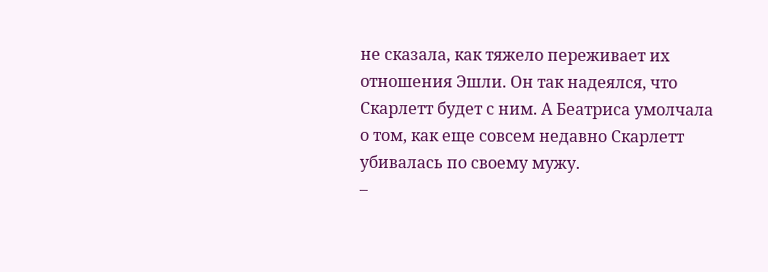не сказала, как тяжело переживает их отношения Эшли. Он так надеялся, что Скарлетт будет с ним. А Беатриса умолчала о том, как еще совсем недавно Скарлетт убивалась по своему мужу.
–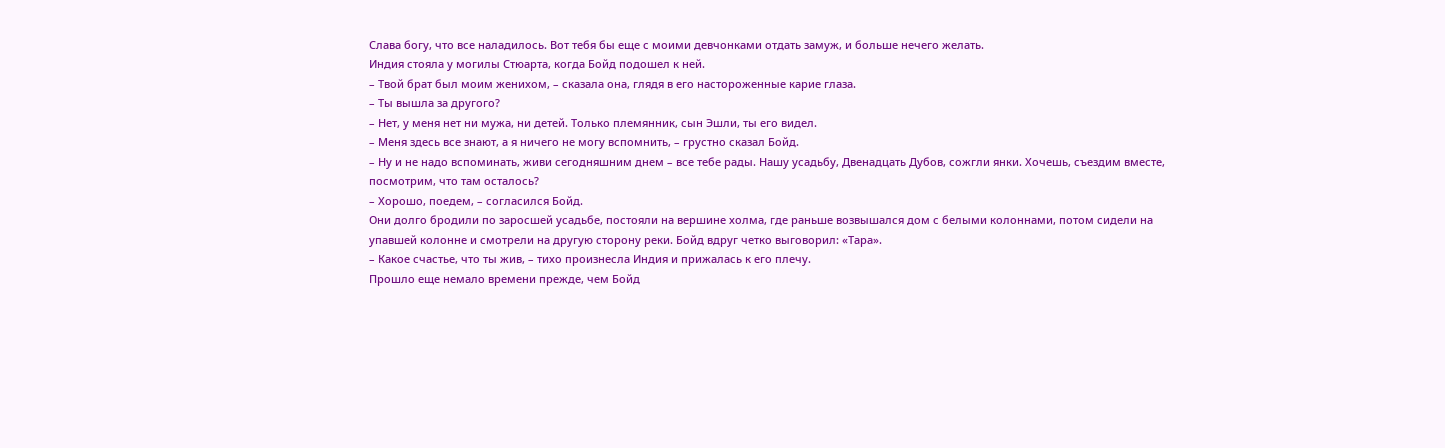Слава богу, что все наладилось. Вот тебя бы еще с моими девчонками отдать замуж, и больше нечего желать.
Индия стояла у могилы Стюарта, когда Бойд подошел к ней.
– Твой брат был моим женихом, – сказала она, глядя в его настороженные карие глаза.
– Ты вышла за другого?
– Нет, у меня нет ни мужа, ни детей. Только племянник, сын Эшли, ты его видел.
– Меня здесь все знают, а я ничего не могу вспомнить, – грустно сказал Бойд.
– Ну и не надо вспоминать, живи сегодняшним днем – все тебе рады. Нашу усадьбу, Двенадцать Дубов, сожгли янки. Хочешь, съездим вместе, посмотрим, что там осталось?
– Хорошо, поедем, – согласился Бойд.
Они долго бродили по заросшей усадьбе, постояли на вершине холма, где раньше возвышался дом с белыми колоннами, потом сидели на упавшей колонне и смотрели на другую сторону реки. Бойд вдруг четко выговорил: «Тара».
– Какое счастье, что ты жив, – тихо произнесла Индия и прижалась к его плечу.
Прошло еще немало времени прежде, чем Бойд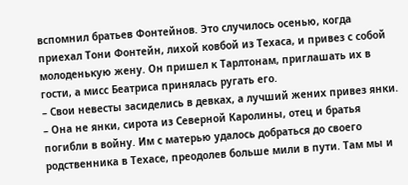вспомнил братьев Фонтейнов. Это случилось осенью, когда приехал Тони Фонтейн, лихой ковбой из Техаса, и привез с собой молоденькую жену. Он пришел к Тарлтонам, приглашать их в гости, а мисс Беатриса принялась ругать его.
– Свои невесты засиделись в девках, а лучший жених привез янки.
– Она не янки, сирота из Северной Каролины, отец и братья погибли в войну. Им с матерью удалось добраться до своего родственника в Техасе, преодолев больше мили в пути. Там мы и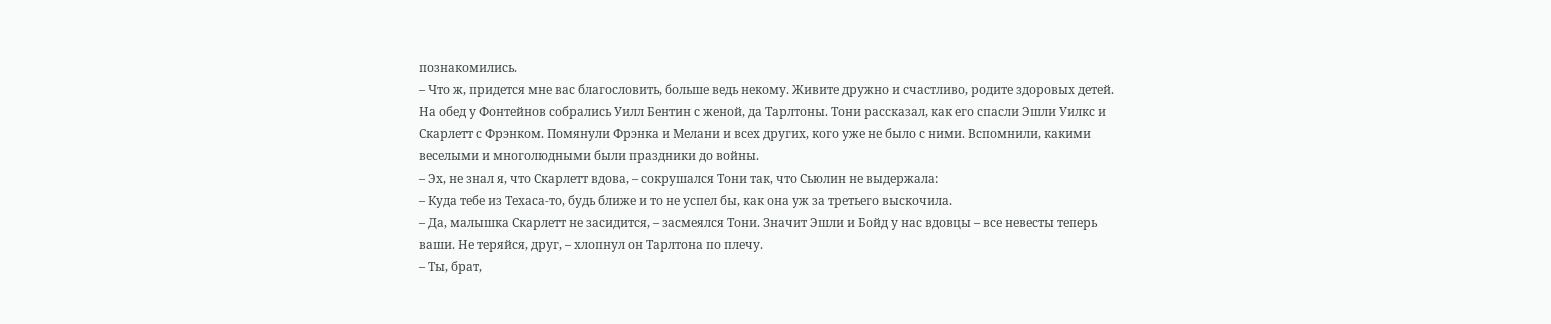познакомились.
– Что ж, придется мне вас благословить, больше ведь некому. Живите дружно и счастливо, родите здоровых детей.
На обед у Фонтейнов собрались Уилл Бентин с женой, да Тарлтоны. Тони рассказал, как его спасли Эшли Уилкс и Скарлетт с Фрэнком. Помянули Фрэнка и Мелани и всех других, кого уже не было с ними. Вспомнили, какими веселыми и многолюдными были праздники до войны.
– Эх, не знал я, что Скарлетт вдова, – сокрушался Тони так, что Сьюлин не выдержала:
– Куда тебе из Техаса-то, будь ближе и то не успел бы, как она уж за третьего выскочила.
– Да, малышка Скарлетт не засидится, – засмеялся Тони. Значит Эшли и Бойд у нас вдовцы – все невесты теперь ваши. Не теряйся, друг, – хлопнул он Тарлтона по плечу.
– Ты, брат,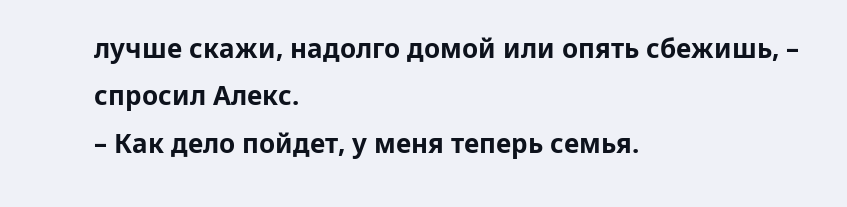лучше скажи, надолго домой или опять сбежишь, – спросил Алекс.
– Как дело пойдет, у меня теперь семья.